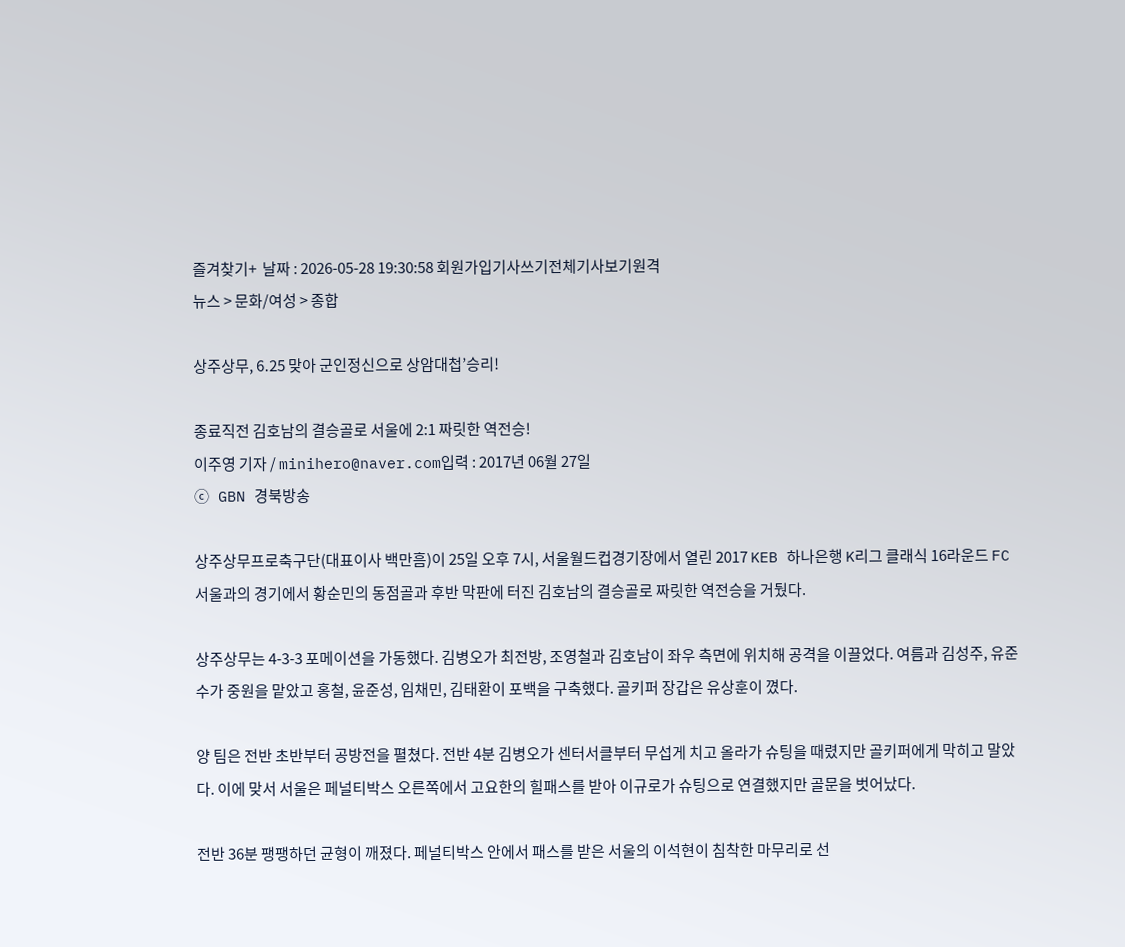즐겨찾기+  날짜 : 2026-05-28 19:30:58 회원가입기사쓰기전체기사보기원격
뉴스 > 문화/여성 > 종합

상주상무, 6․25 맞아 군인정신으로 상암대첩’승리!

종료직전 김호남의 결승골로 서울에 2:1 짜릿한 역전승!
이주영 기자 / minihero@naver.com입력 : 2017년 06월 27일
ⓒ GBN 경북방송

상주상무프로축구단(대표이사 백만흠)이 25일 오후 7시, 서울월드컵경기장에서 열린 2017 KEB 하나은행 K리그 클래식 16라운드 FC서울과의 경기에서 황순민의 동점골과 후반 막판에 터진 김호남의 결승골로 짜릿한 역전승을 거뒀다.

상주상무는 4-3-3 포메이션을 가동했다. 김병오가 최전방, 조영철과 김호남이 좌우 측면에 위치해 공격을 이끌었다. 여름과 김성주, 유준수가 중원을 맡았고 홍철, 윤준성, 임채민, 김태환이 포백을 구축했다. 골키퍼 장갑은 유상훈이 꼈다.

양 팀은 전반 초반부터 공방전을 펼쳤다. 전반 4분 김병오가 센터서클부터 무섭게 치고 올라가 슈팅을 때렸지만 골키퍼에게 막히고 말았다. 이에 맞서 서울은 페널티박스 오른쪽에서 고요한의 힐패스를 받아 이규로가 슈팅으로 연결했지만 골문을 벗어났다.

전반 36분 팽팽하던 균형이 깨졌다. 페널티박스 안에서 패스를 받은 서울의 이석현이 침착한 마무리로 선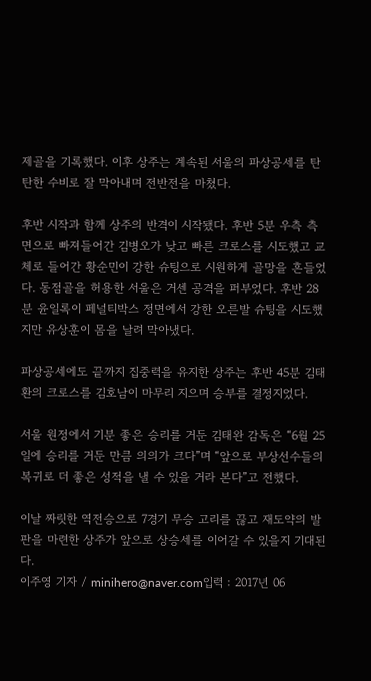제골을 기록했다. 이후 상주는 계속된 서울의 파상공세를 탄탄한 수비로 잘 막아내며 전반전을 마쳤다.

후반 시작과 함께 상주의 반격이 시작됐다. 후반 5분 우측 측면으로 빠져들어간 김병오가 낮고 빠른 크로스를 시도했고 교체로 들어간 황순민이 강한 슈팅으로 시원하게 골망을 흔들었다. 동점골을 허용한 서울은 거센 공격을 퍼부었다. 후반 28분 윤일록이 페널티박스 정면에서 강한 오른발 슈팅을 시도했지만 유상훈이 몸을 날려 막아냈다.

파상공세에도 끝까지 집중력을 유지한 상주는 후반 45분 김태환의 크로스를 김호남이 마무리 지으며 승부를 결정지었다.

서울 원정에서 기분 좋은 승리를 거둔 김태완 감독은 “6월 25일에 승리를 거둔 만큼 의의가 크다”며 “앞으로 부상선수들의 복귀로 더 좋은 성적을 낼 수 있을 거라 본다”고 전했다.

이날 짜릿한 역전승으로 7경기 무승 고리를 끊고 재도약의 발판을 마련한 상주가 앞으로 상승세를 이어갈 수 있을지 기대된다.
이주영 기자 / minihero@naver.com입력 : 2017년 06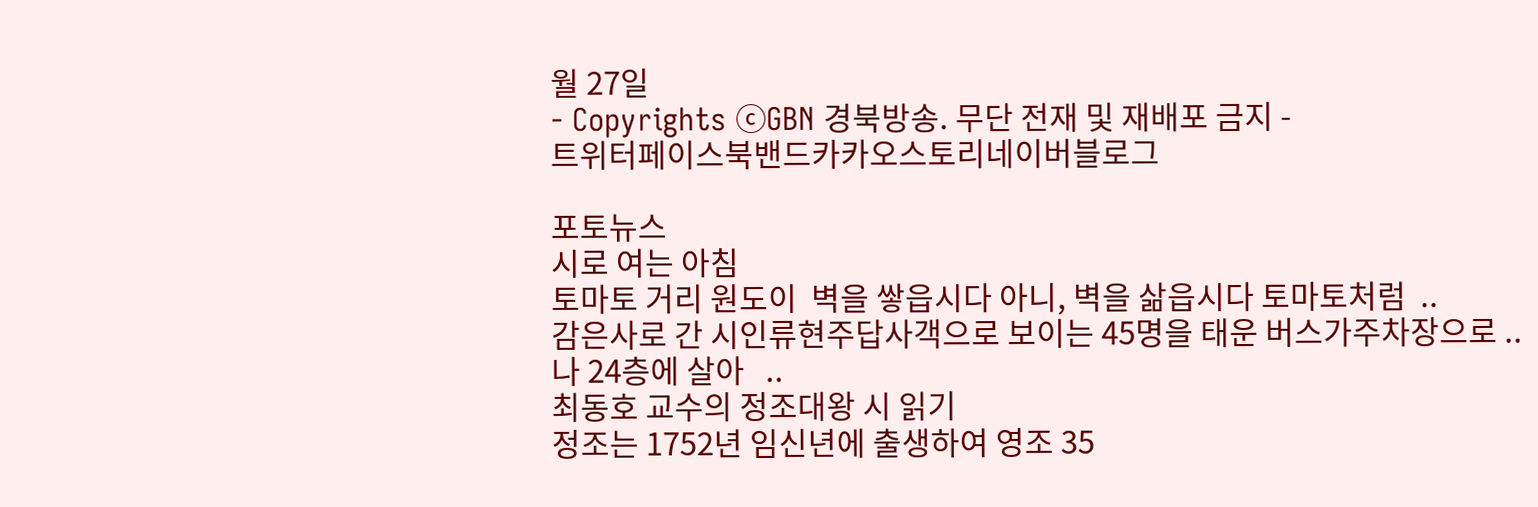월 27일
- Copyrights ⓒGBN 경북방송. 무단 전재 및 재배포 금지 -
트위터페이스북밴드카카오스토리네이버블로그

포토뉴스
시로 여는 아침
토마토 거리 원도이  벽을 쌓읍시다 아니, 벽을 삶읍시다 토마토처럼  ..
감은사로 간 시인류현주답사객으로 보이는 45명을 태운 버스가주차장으로 ..
나 24층에 살아   ..
최동호 교수의 정조대왕 시 읽기
정조는 1752년 임신년에 출생하여 영조 35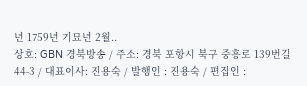년 1759년 기묘년 2월..
상호: GBN 경북방송 / 주소: 경북 포항시 북구 중흥로 139번길 44-3 / 대표이사: 진용숙 / 발행인 : 진용숙 / 편집인 :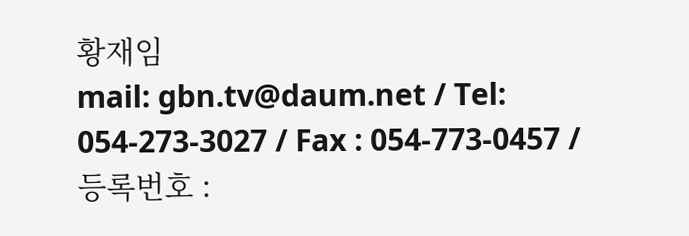황재임
mail: gbn.tv@daum.net / Tel: 054-273-3027 / Fax : 054-773-0457 / 등록번호 :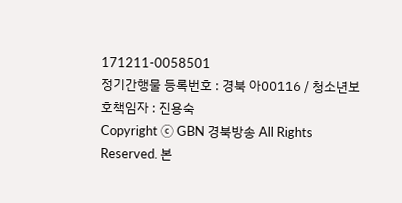171211-0058501
정기간행물 등록번호 : 경북 아00116 / 청소년보호책임자 : 진용숙
Copyright ⓒ GBN 경북방송 All Rights Reserved. 본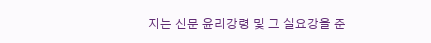지는 신문 윤리강령 및 그 실요강을 준